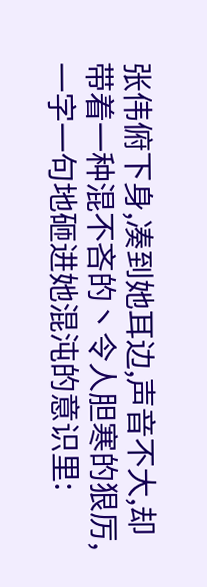张伟俯下身,凑到她耳边,声音不大,却带着一种混不吝的丶令人胆寒的狠厉,一字一句地砸进她混沌的意识里: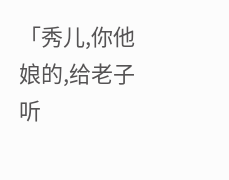「秀儿,你他娘的,给老子听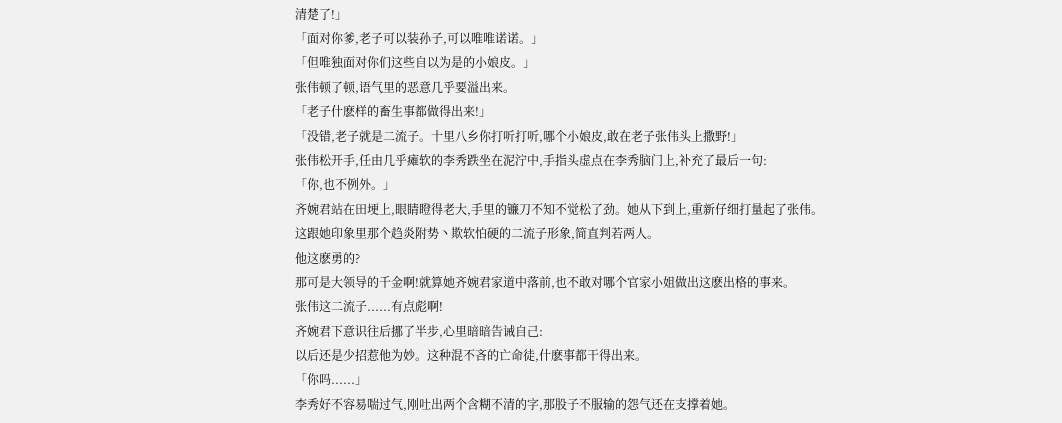清楚了!」
「面对你爹,老子可以装孙子,可以唯唯诺诺。」
「但唯独面对你们这些自以为是的小娘皮。」
张伟顿了顿,语气里的恶意几乎要溢出来。
「老子什麽样的畜生事都做得出来!」
「没错,老子就是二流子。十里八乡你打听打听,哪个小娘皮,敢在老子张伟头上撒野!」
张伟松开手,任由几乎瘫软的李秀跌坐在泥泞中,手指头虚点在李秀脑门上,补充了最后一句:
「你,也不例外。」
齐婉君站在田埂上,眼睛瞪得老大,手里的镰刀不知不觉松了劲。她从下到上,重新仔细打量起了张伟。
这跟她印象里那个趋炎附势丶欺软怕硬的二流子形象,简直判若两人。
他这麽勇的?
那可是大领导的千金啊!就算她齐婉君家道中落前,也不敢对哪个官家小姐做出这麽出格的事来。
张伟这二流子......有点彪啊!
齐婉君下意识往后挪了半步,心里暗暗告诫自己:
以后还是少招惹他为妙。这种混不吝的亡命徒,什麽事都干得出来。
「你吗......」
李秀好不容易喘过气,刚吐出两个含糊不清的字,那股子不服输的怨气还在支撑着她。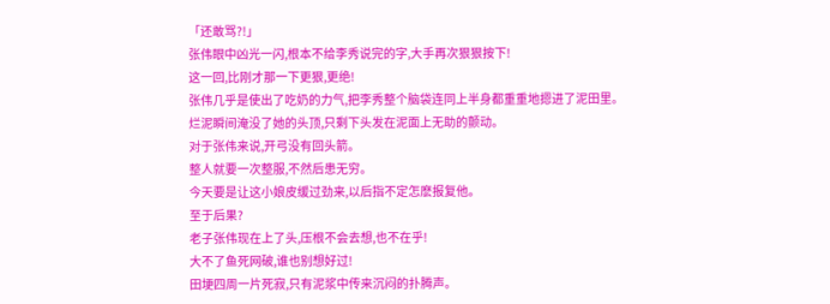「还敢骂?!」
张伟眼中凶光一闪,根本不给李秀说完的字,大手再次狠狠按下!
这一回,比刚才那一下更狠,更绝!
张伟几乎是使出了吃奶的力气,把李秀整个脑袋连同上半身都重重地摁进了泥田里。
烂泥瞬间淹没了她的头顶,只剩下头发在泥面上无助的颤动。
对于张伟来说,开弓没有回头箭。
整人就要一次整服,不然后患无穷。
今天要是让这小娘皮缓过劲来,以后指不定怎麽报复他。
至于后果?
老子张伟现在上了头,压根不会去想,也不在乎!
大不了鱼死网破,谁也别想好过!
田埂四周一片死寂,只有泥浆中传来沉闷的扑腾声。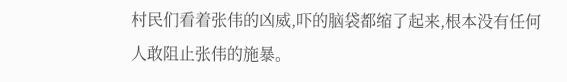村民们看着张伟的凶威,吓的脑袋都缩了起来,根本没有任何人敢阻止张伟的施暴。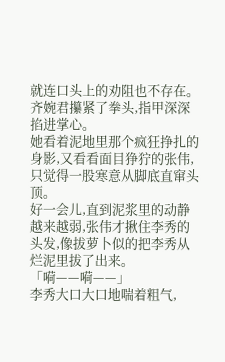就连口头上的劝阻也不存在。
齐婉君攥紧了拳头,指甲深深掐进掌心。
她看着泥地里那个疯狂挣扎的身影,又看看面目狰狞的张伟,只觉得一股寒意从脚底直窜头顶。
好一会儿,直到泥浆里的动静越来越弱,张伟才揪住李秀的头发,像拔萝卜似的把李秀从烂泥里拔了出来。
「嗬——嗬——」
李秀大口大口地喘着粗气,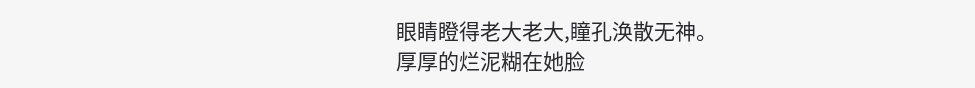眼睛瞪得老大老大,瞳孔涣散无神。
厚厚的烂泥糊在她脸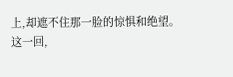上,却遮不住那一脸的惊惧和绝望。
这一回,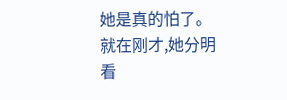她是真的怕了。
就在刚才,她分明看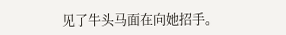见了牛头马面在向她招手。